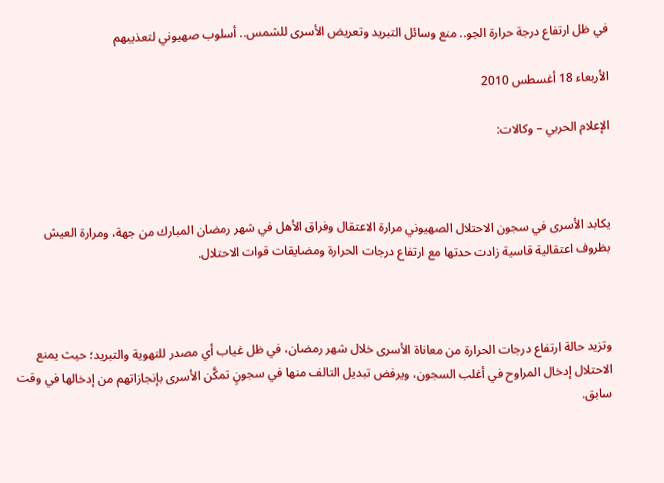في ظل ارتفاع درجة حرارة الجو.. منع وسائل التبريد وتعريض الأسرى للشمس.. أسلوب صهيوني لتعذيبهم

الأربعاء 18 أغسطس 2010

الإعلام الحربي – وكالات:



يكابد الأسرى في سجون الاحتلال الصهيوني مرارة الاعتقال وفراق الأهل في شهر رمضان المبارك من جهة، ومرارة العيش بظروف اعتقالية قاسية زادت حدتها مع ارتفاع درجات الحرارة ومضايقات قوات الاحتلال.



وتزيد حالة ارتفاع درجات الحرارة من معاناة الأسرى خلال شهر رمضان، في ظل غياب أي مصدر للتهوية والتبريد؛ حيث يمنع الاحتلال إدخال المراوح في أغلب السجون، ويرفض تبديل التالف منها في سجونٍ تمكَّن الأسرى بإنجازاتهم من إدخالها في وقت سابق.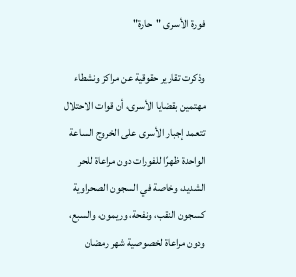فورة الأسرى "حارة"

وذكرت تقارير حقوقية عن مراكز ونشطاء مهتمين بقضايا الأسرى، أن قوات الاحتلال تتعمد إجبار الأسرى على الخروج الساعة الواحدة ظهرًا للفورات دون مراعاة للحر الشديد، وخاصة في السجون الصحراوية كسجون النقب، ونفحة، وريمون، والسبع، ودون مراعاة لخصوصية شهر رمضان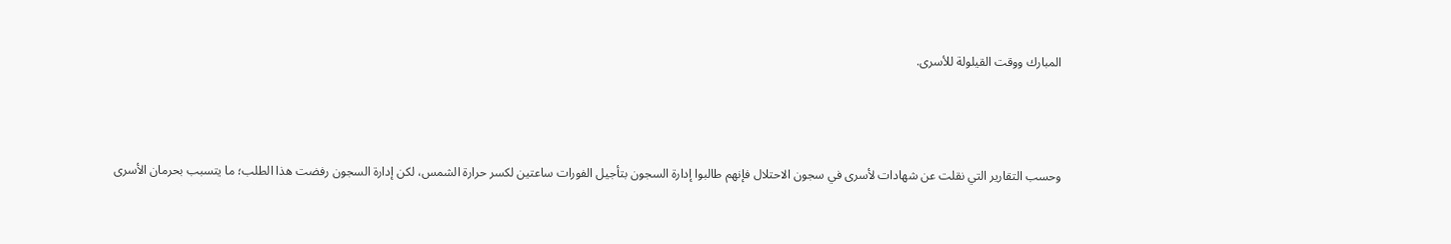المبارك ووقت القيلولة للأسرى.



وحسب التقارير التي نقلت عن شهادات لأسرى في سجون الاحتلال فإنهم طالبوا إدارة السجون بتأجيل الفورات ساعتين لكسر حرارة الشمس، لكن إدارة السجون رفضت هذا الطلب؛ ما يتسبب بحرمان الأسرى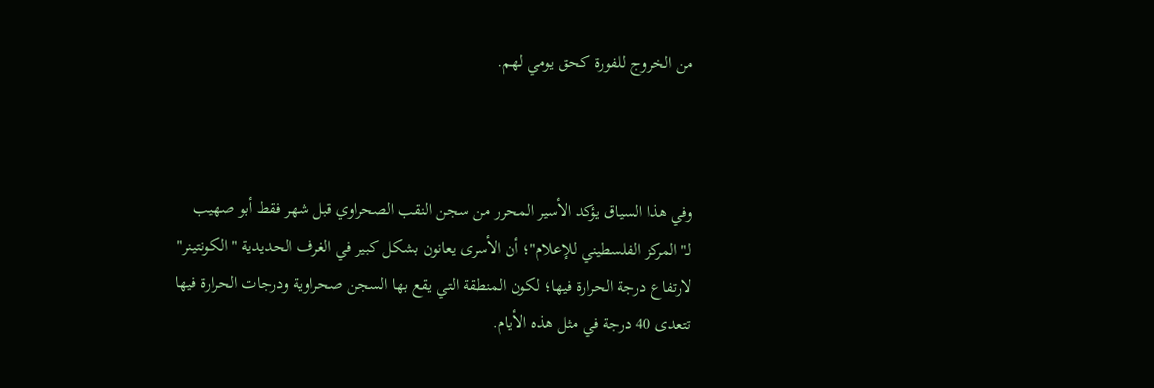من الخروج للفورة كحق يومي لهم.



وفي هذا السياق يؤكد الأسير المحرر من سجن النقب الصحراوي قبل شهر فقط أبو صهيب لـ"المركز الفلسطيني للإعلام"؛ أن الأسرى يعانون بشكل كبير في الغرف الحديدية "الكونتينر" لارتفاع درجة الحرارة فيها؛ لكون المنطقة التي يقع بها السجن صحراوية ودرجات الحرارة فيها تتعدى 40 درجة في مثل هذه الأيام.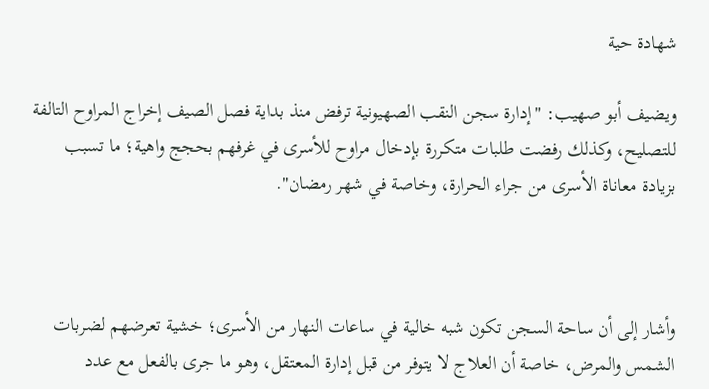شهادة حية

ويضيف أبو صهيب: "إدارة سجن النقب الصهيونية ترفض منذ بداية فصل الصيف إخراج المراوح التالفة للتصليح، وكذلك رفضت طلبات متكررة بإدخال مراوح للأسرى في غرفهم بحجج واهية؛ ما تسبب بزيادة معاناة الأسرى من جراء الحرارة، وخاصة في شهر رمضان".



وأشار إلى أن ساحة السجن تكون شبه خالية في ساعات النهار من الأسرى؛ خشية تعرضهم لضربات الشمس والمرض، خاصة أن العلاج لا يتوفر من قبل إدارة المعتقل، وهو ما جرى بالفعل مع عدد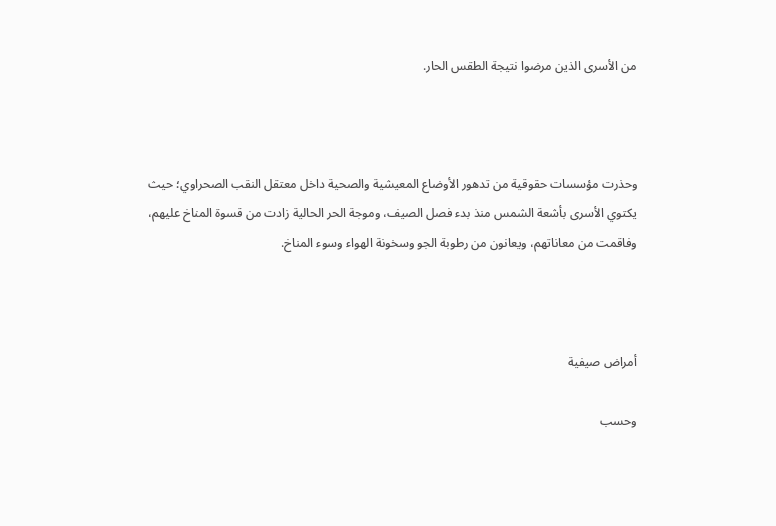من الأسرى الذين مرضوا نتيجة الطقس الحار.



وحذرت مؤسسات حقوقية من تدهور الأوضاع المعيشية والصحية داخل معتقل النقب الصحراوي؛ حيث يكتوي الأسرى بأشعة الشمس منذ بدء فصل الصيف، وموجة الحر الحالية زادت من قسوة المناخ عليهم، وفاقمت من معاناتهم، ويعانون من رطوبة الجو وسخونة الهواء وسوء المناخ.



أمراض صيفية

وحسب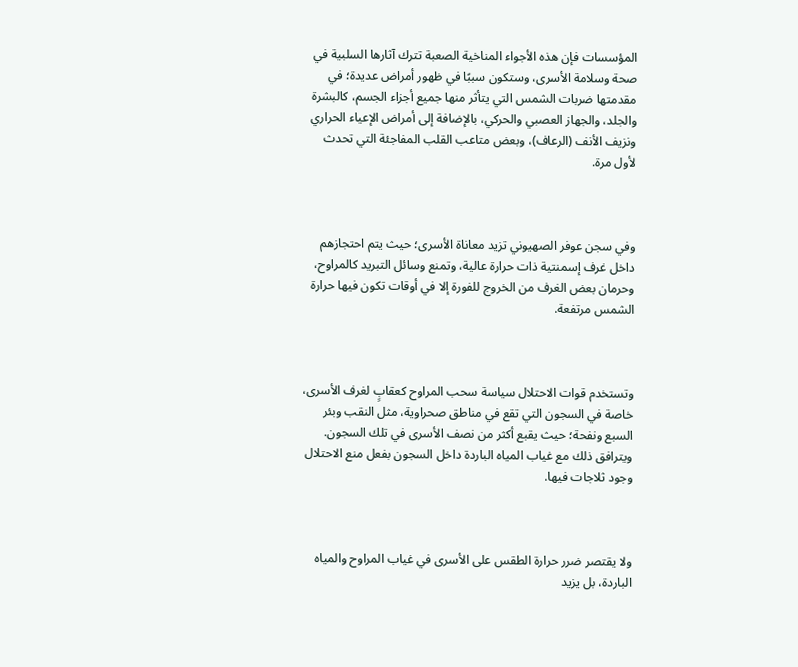المؤسسات فإن هذه الأجواء المناخية الصعبة تترك آثارها السلبية في صحة وسلامة الأسرى، وستكون سببًا في ظهور أمراض عديدة؛ في مقدمتها ضربات الشمس التي يتأثر منها جميع أجزاء الجسم، كالبشرة والجلد، والجهاز العصبي والحركي، بالإضافة إلى أمراض الإعياء الحراري ونزيف الأنف (الرعاف)، وبعض متاعب القلب المفاجئة التي تحدث لأول مرة.



وفي سجن عوفر الصهيوني تزيد معاناة الأسرى؛ حيث يتم احتجازهم داخل غرف إسمنتية ذات حرارة عالية، وتمنع وسائل التبريد كالمراوح، وحرمان بعض الغرف من الخروج للفورة إلا في أوقات تكون فيها حرارة الشمس مرتفعة.



وتستخدم قوات الاحتلال سياسة سحب المراوح كعقابٍ لغرف الأسرى، خاصة في السجون التي تقع في مناطق صحراوية، مثل النقب وبئر السبع ونفحة؛ حيث يقبع أكثر من نصف الأسرى في تلك السجون. ويترافق ذلك مع غياب المياه الباردة داخل السجون بفعل منع الاحتلال وجود ثلاجات فيها.



ولا يقتصر ضرر حرارة الطقس على الأسرى في غياب المراوح والمياه الباردة، بل يزيد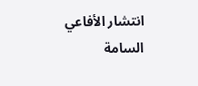انتشار الأفاعي السامة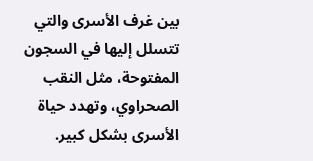بين غرف الأسرى والتي تتسلل إليها في السجون المفتوحة، مثل النقب الصحراوي، وتهدد حياة الأسرى بشكل كبير.